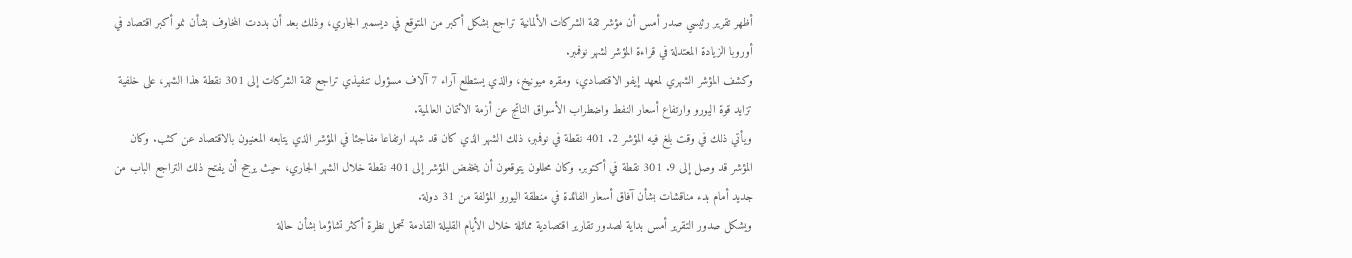أظهر تقرير رئيسي صدر أمس أن مؤشر ثقة الشركات الألمانية تراجع بشكل أكبر من المتوقع في ديسمبر الجاري، وذلك بعد أن بددت المخاوف بشأن نمو أكبر اقتصاد في أوروبا الزيادة المعتدلة في قراءة المؤشر لشهر نوفمبر.
وكشف المؤشر الشهري لمعهد إيفو الاقتصادي، ومقره ميونيخ، والذي يستطلع آراء 7 آلاف مسؤول تنفيذي تراجع ثقة الشركات إلى 301 نقطة هذا الشهر، على خلفية تزايد قوة اليورو وارتفاع أسعار النفط واضطراب الأسواق الناتج عن أزمة الائتمان العالمية.
ويأتي ذلك في وقت بلغ فيه المؤشر 2. 401 نقطة في نوفمبر، ذلك الشهر الذي كان قد شهد ارتفاعا مفاجئا في المؤشر الذي يتابعه المعنيون بالاقتصاد عن كثب. وكان المؤشر قد وصل إلى 9. 301 نقطة في أكتوبر. وكان محللون يتوقعون أن ينخفض المؤشر إلى 401 نقطة خلال الشهر الجاري، حيث يرجح أن يفتح ذلك التراجع الباب من جديد أمام بدء مناقشات بشأن آفاق أسعار الفائدة في منطقة اليورو المؤلفة من 31 دولة.
ويشكل صدور التقرير أمس بداية لصدور تقارير اقتصادية مماثلة خلال الأيام القليلة القادمة تحمل نظرة أكثر تشاؤما بشأن حالة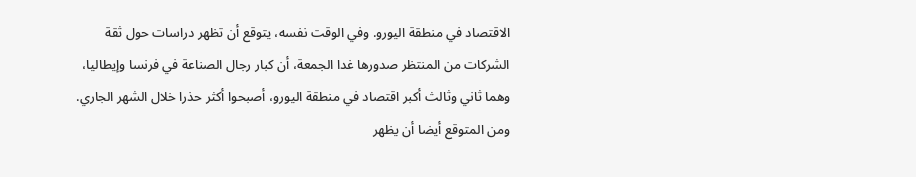الاقتصاد في منطقة اليورو. وفي الوقت نفسه، يتوقع أن تظهر دراسات حول ثقة الشركات من المنتظر صدورها غدا الجمعة، أن كبار رجال الصناعة في فرنسا وإيطاليا، وهما ثاني وثالث أكبر اقتصاد في منطقة اليورو، أصبحوا أكثر حذرا خلال الشهر الجاري.
ومن المتوقع أيضا أن يظهر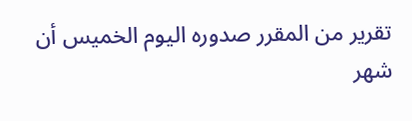تقرير من المقرر صدوره اليوم الخميس أن شهر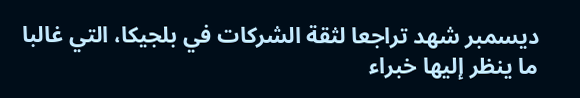ديسمبر شهد تراجعا لثقة الشركات في بلجيكا، التي غالبا ما ينظر إليها خبراء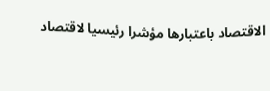الاقتصاد باعتبارها مؤشرا رئيسيا لاقتصاد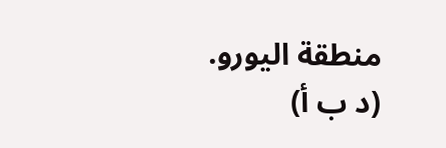منطقة اليورو.
(د ب أ)